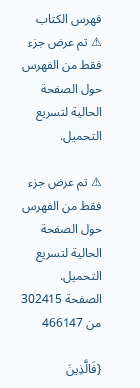فهرس الكتاب
⚠ تم عرض جزء فقط من الفهرس حول الصفحة الحالية لتسريع التحميل.

⚠ تم عرض جزء فقط من الفهرس حول الصفحة الحالية لتسريع التحميل.
الصفحة 302415 من 466147

{فَالَّذِينَ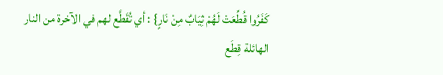كَفَرُوا قُطِّعَتْ لَهُمْ ثِيَابٌ مِنْ نَارٍ} : أي تُقَطَّع لهم في الآخرة من النار الهائلة قِطَع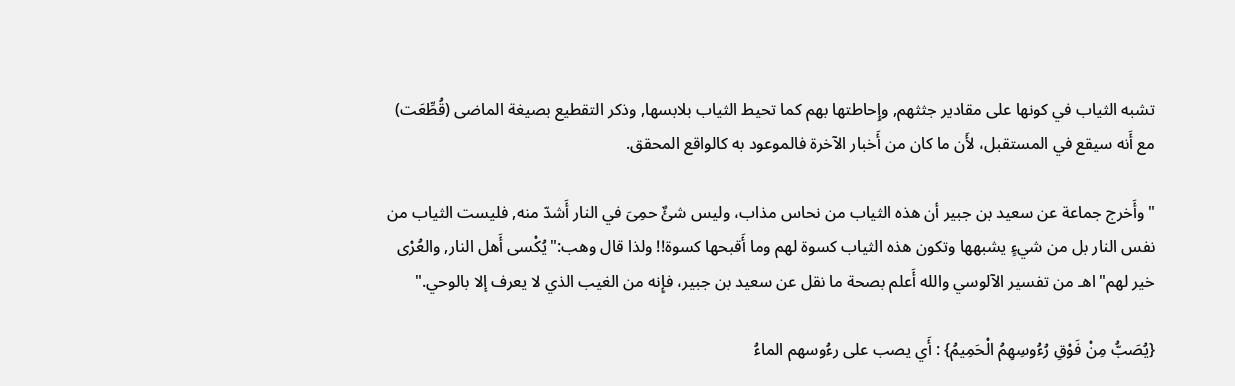تشبه الثياب في كونها على مقادير جثثهم, وإِحاطتها بهم كما تحيط الثياب بلابسها, وذكر التقطيع بصيغة الماضى (قُطِّعَت) مع أَنه سيقع في المستقبل، لأَن ما كان من أَخبار الآخرة فالموعود به كالواقع المحقق.

"وأَخرج جماعة عن سعيد بن جبير أن هذه الثياب من نحاس مذاب، وليس شئٌ حمِىَ في النار أَشدّ منه, فليست الثياب من نفس النار بل من شيءٍ يشبهها وتكون هذه الثياب كسوة لهم وما أَقبحها كسوة!! ولذا قال وهب:"يُكْسى أَهل النار, والعُرْى خير لهم"اهـ من تفسير الآلوسي والله أَعلم بصحة ما نقل عن سعيد بن جبير، فإِنه من الغيب الذي لا يعرف إلا بالوحي."

{يُصَبُّ مِنْ فَوْقِ رُءُوسِهِمُ الْحَمِيمُ} : أَي يصب على رءُوسهم الماءُ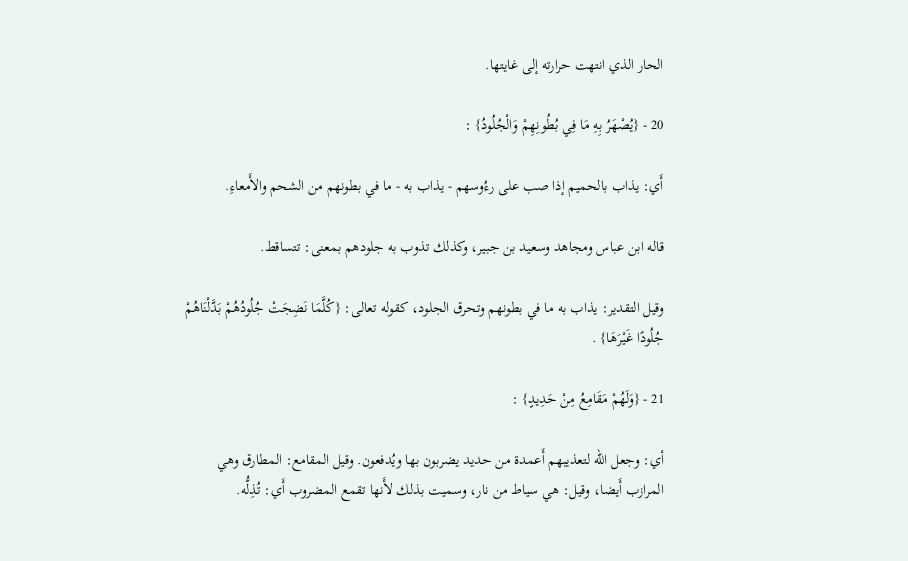الحار الذي انتهت حرارته إلى غايتها.

20 - {يُصْهَرُ بِهِ مَا فِي بُطُونِهِمْ وَالْجُلُودُ} :

أَي: يذاب بالحميم إذا صب على رءُوسهم - يذاب به - ما في بطونهم من الشحم والأَمعاءِ.

قاله ابن عباس ومجاهد وسعيد بن جبير، وكذلك تذوب به جلودهم بمعنى: تتساقط.

وقيل التقدير: يذاب به ما في بطونهم وتحرق الجلود، كقوله تعالى: {كُلَّمَا نَضِجَتْ جُلُودُهُمْ بَدَّلْنَاهُمْ جُلُودًا غَيْرَهَا} .

21 - {وَلَهُمْ مَقَامِعُ مِنْ حَدِيدٍ} :

أي: وجعل الله لتعذيبهم أَعمدة من حديد يضربون بها ويُدفعون. وقيل المقامع: المطارق وهي المرازب أَيضا، وقيل: هي سياط من نار، وسميت بذلك لأَنها تقمع المضروب أَي: تُذِلُّه.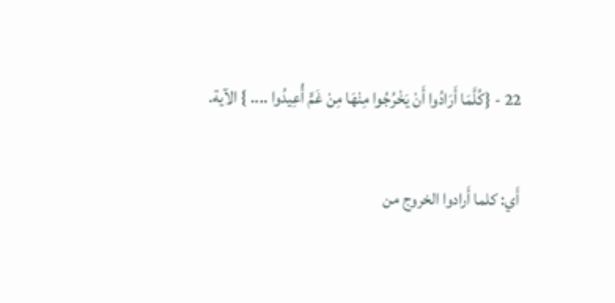22 - {كُلَّمَا أَرَادُوا أَنْ يَخْرُجُوا مِنْهَا مِنْ غَمٍّ أُعِيدُوا .... } الآية.

أَي: كلما أَرادوا الخروج من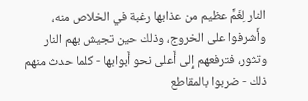النار لِغَمٍّ عظيم من عذابها رغبة في الخلاص منه، وأَشرفوا على الخروج، وذلك حين تجيش بهم النار وتثور، فترفعهم إِلى أَعلى نحو أَبوابها - كلما حدث منهم ذلك - ضربوا بالمقاطع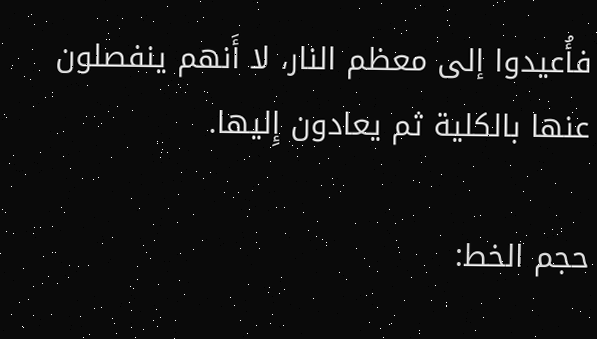فأُعيدوا إلى معظم النار، لا أَنهم ينفصلون عنها بالكلية ثم يعادون إِليها.

حجم الخط: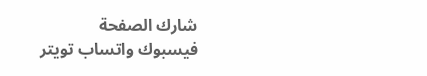شارك الصفحة
فيسبوك واتساب تويتر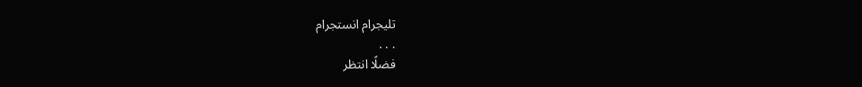تليجرام انستجرام
. . .
فضلًا انتظر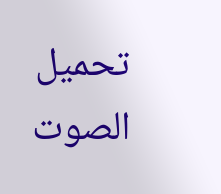تحميل الصوت